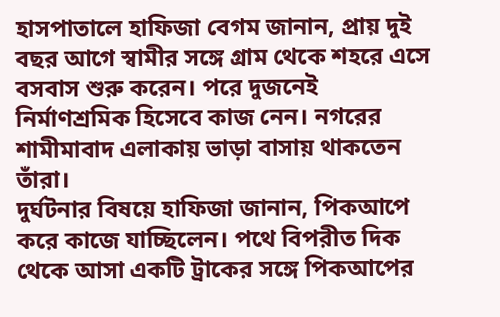হাসপাতালে হাফিজা বেগম জানান, প্রায় দুই বছর আগে স্বামীর সঙ্গে গ্রাম থেকে শহরে এসে বসবাস শুরু করেন। পরে দুজনেই নির্মাণশ্রমিক হিসেবে কাজ নেন। নগরের শামীমাবাদ এলাকায় ভাড়া বাসায় থাকতেন তাঁরা।
দুর্ঘটনার বিষয়ে হাফিজা জানান, পিকআপে করে কাজে যাচ্ছিলেন। পথে বিপরীত দিক থেকে আসা একটি ট্রাকের সঙ্গে পিকআপের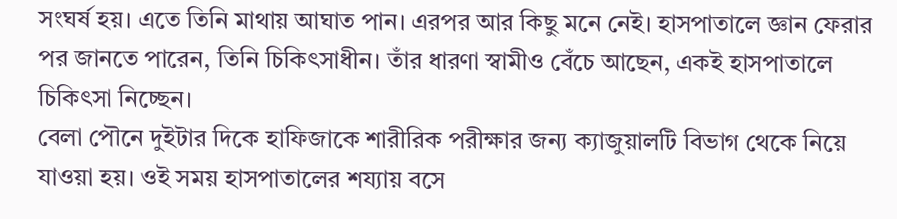সংঘর্ষ হয়। এতে তিনি মাথায় আঘাত পান। এরপর আর কিছু মনে নেই। হাসপাতালে জ্ঞান ফেরার পর জানতে পারেন, তিনি চিকিৎসাধীন। তাঁর ধারণা স্বামীও বেঁচে আছেন, একই হাসপাতালে চিকিৎসা নিচ্ছেন।
বেলা পৌনে দুইটার দিকে হাফিজাকে শারীরিক পরীক্ষার জন্য ক্যাজুয়ালটি বিভাগ থেকে নিয়ে যাওয়া হয়। ওই সময় হাসপাতালের শয্যায় বসে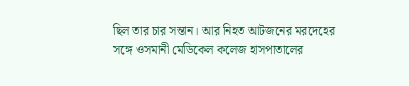ছিল তার চার সন্তান। আর নিহত আটজনের মরদেহের সঙ্গে ওসমানী মেডিকেল কলেজ হাসপাতালের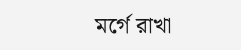মর্গে রাখা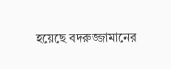হয়েছে বদরুজ্জামানের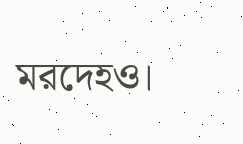মরদেহও।